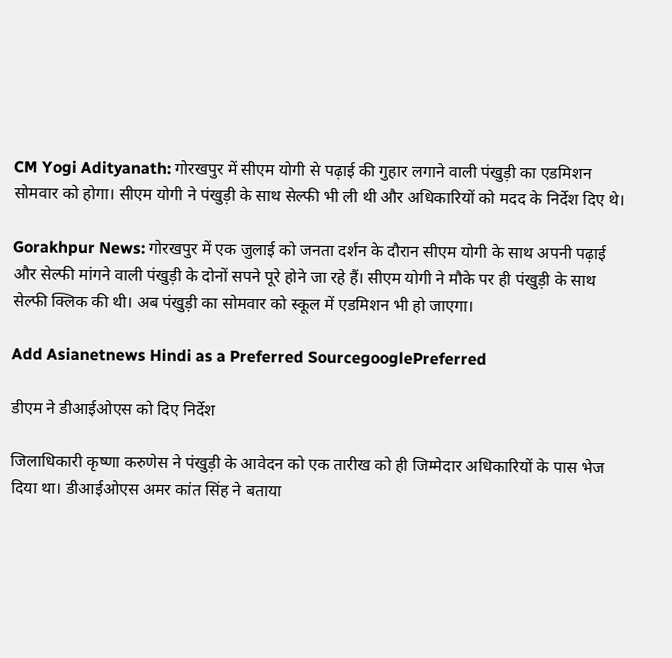CM Yogi Adityanath: गोरखपुर में सीएम योगी से पढ़ाई की गुहार लगाने वाली पंखुड़ी का एडमिशन सोमवार को होगा। सीएम योगी ने पंखुड़ी के साथ सेल्फी भी ली थी और अधिकारियों को मदद के निर्देश दिए थे।

Gorakhpur News: गोरखपुर में एक जुलाई को जनता दर्शन के दौरान सीएम योगी के साथ अपनी पढ़ाई और सेल्फी मांगने वाली पंखुड़ी के दोनों सपने पूरे होने जा रहे हैं। सीएम योगी ने मौके पर ही पंखुड़ी के साथ सेल्फी क्लिक की थी। अब पंखुड़ी का सोमवार को स्कूल में एडमिशन भी हो जाएगा।

Add Asianetnews Hindi as a Preferred SourcegooglePreferred

डीएम ने डीआईओएस को दिए निर्देश

जिलाधिकारी कृष्णा करुणेस ने पंखुड़ी के आवेदन को एक तारीख को ही जिम्मेदार अधिकारियों के पास भेज दिया था। डीआईओएस अमर कांत सिंह ने बताया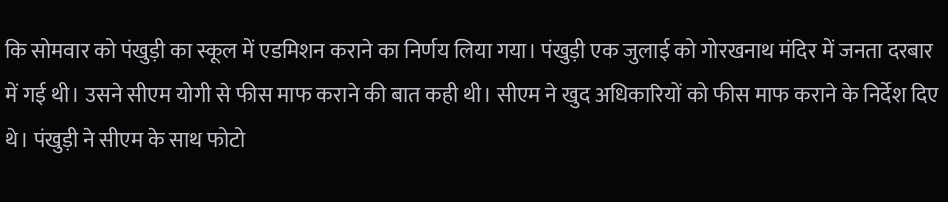कि सोमवार को पंखुड़ी का स्कूल में एडमिशन कराने का निर्णय लिया गया। पंखुड़ी एक जुलाई को गोरखनाथ मंदिर में जनता दरबार में गई थी। उसने सीएम योगी से फीस माफ कराने की बात कही थी। सीएम ने खुद अधिकारियों को फीस माफ कराने के निर्देश दिए थे। पंखुड़ी ने सीएम के साथ फोटो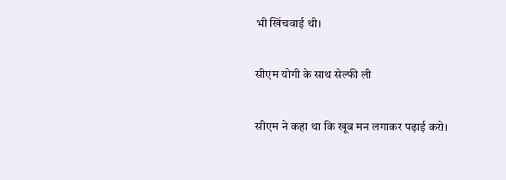भी खिंचवाई थी।

सीएम योगी के साथ सेल्फी ली

सीएम ने कहा था कि खूब मन लगाकर पढ़ाई करो।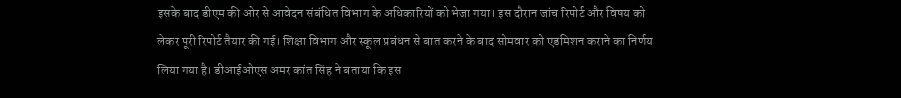इसके बाद डीएम की ओर से आवेदन संबंधित विभाग के अधिकारियों को भेजा गया। इस दौरान जांच रिपोर्ट और विषय को लेकर पूरी रिपोर्ट तैयार की गई। शिक्षा विभाग और स्कूल प्रबंधन से बात करने के बाद सोमवार को एडमिशन कराने का निर्णय लिया गया है। डीआईओएस अमर कांत सिंह ने बताया कि इस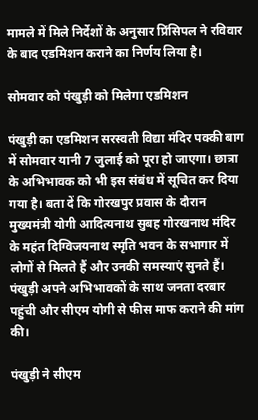मामले में मिले निर्देशों के अनुसार प्रिंसिपल ने रविवार के बाद एडमिशन कराने का निर्णय लिया है।

सोमवार को पंखुड़ी को मिलेगा एडमिशन

पंखुड़ी का एडमिशन सरस्वती विद्या मंदिर पक्की बाग में सोमवार यानी 7 जुलाई को पूरा हो जाएगा। छात्रा के अभिभावक को भी इस संबंध में सूचित कर दिया गया है। बता दें कि गोरखपुर प्रवास के दौरान मुख्यमंत्री योगी आदित्यनाथ सुबह गोरखनाथ मंदिर के महंत दिग्विजयनाथ स्मृति भवन के सभागार में लोगों से मिलते हैं और उनकी समस्याएं सुनते हैं। पंखुड़ी अपने अभिभावकों के साथ जनता दरबार पहुंची और सीएम योगी से फीस माफ कराने की मांग की।

पंखुड़ी ने सीएम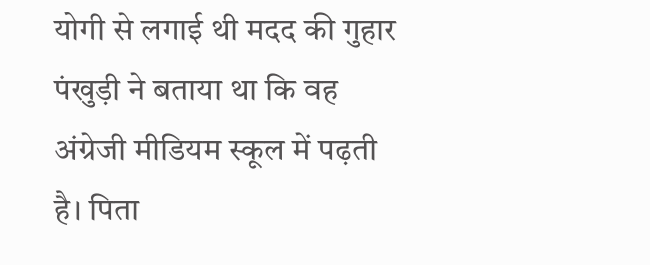योगी से लगाई थी मदद की गुहार पंखुड़ी ने बताया था कि वह अंग्रेजी मीडियम स्कूल में पढ़ती है। पिता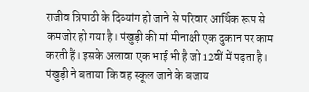राजीव त्रिपाठी के दिव्यांग हो जाने से परिवार आर्थिक रूप से कमजोर हो गया है। पंखुड़ी की मां मीनाक्षी एक दुकान पर काम करती हैं। इसके अलावा एक भाई भी है जो 12वीं में पढ़ता है। पंखुड़ी ने बताया कि वह स्कूल जाने के बजाय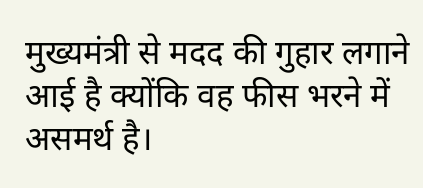मुख्यमंत्री से मदद की गुहार लगाने आई है क्योंकि वह फीस भरने में असमर्थ है।